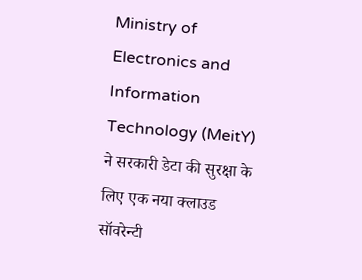Ministry of Electronics and Information Technology (MeitY) ने सरकारी डेटा की सुरक्षा के लिए एक नया क्लाउड सॉवरेन्टी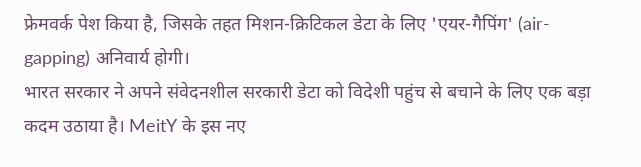फ्रेमवर्क पेश किया है, जिसके तहत मिशन-क्रिटिकल डेटा के लिए 'एयर-गैपिंग' (air-gapping) अनिवार्य होगी।
भारत सरकार ने अपने संवेदनशील सरकारी डेटा को विदेशी पहुंच से बचाने के लिए एक बड़ा कदम उठाया है। MeitY के इस नए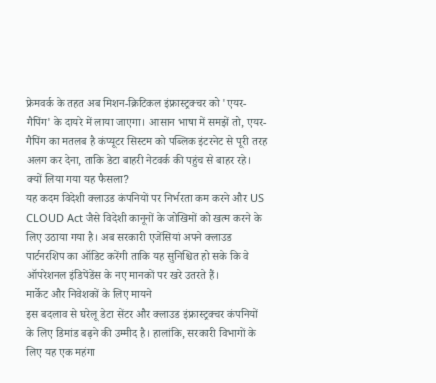फ्रेमवर्क के तहत अब मिशन-क्रिटिकल इंफ्रास्ट्रक्चर को 'एयर-गैपिंग' के दायरे में लाया जाएगा। आसान भाषा में समझें तो, एयर-गैपिंग का मतलब है कंप्यूटर सिस्टम को पब्लिक इंटरनेट से पूरी तरह अलग कर देना, ताकि डेटा बाहरी नेटवर्क की पहुंच से बाहर रहे।
क्यों लिया गया यह फैसला?
यह कदम विदेशी क्लाउड कंपनियों पर निर्भरता कम करने और US CLOUD Act जैसे विदेशी कानूनों के जोखिमों को खत्म करने के लिए उठाया गया है। अब सरकारी एजेंसियां अपने क्लाउड पार्टनरशिप का ऑडिट करेंगी ताकि यह सुनिश्चित हो सके कि वे ऑपरेशनल इंडिपेंडेंस के नए मानकों पर खरे उतरते हैं।
मार्केट और निवेशकों के लिए मायने
इस बदलाव से घरेलू डेटा सेंटर और क्लाउड इंफ्रास्ट्रक्चर कंपनियों के लिए डिमांड बढ़ने की उम्मीद है। हालांकि, सरकारी विभागों के लिए यह एक महंगा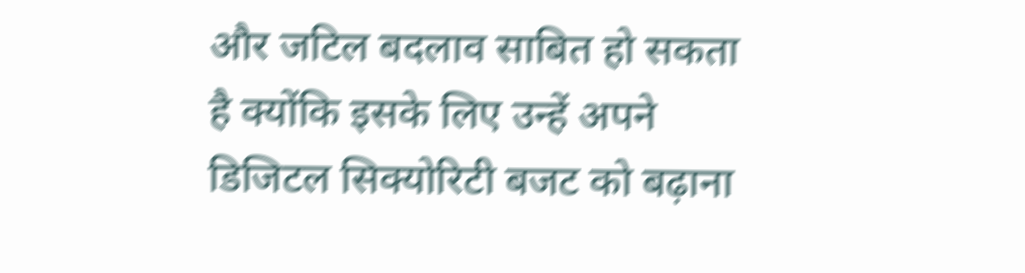और जटिल बदलाव साबित हो सकता है क्योंकि इसके लिए उन्हें अपने डिजिटल सिक्योरिटी बजट को बढ़ाना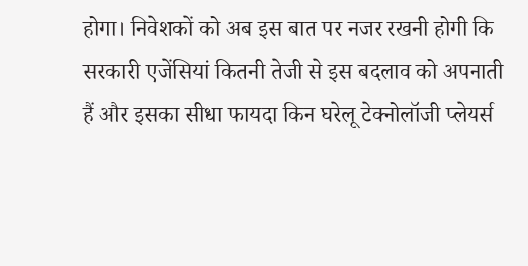होगा। निवेशकों को अब इस बात पर नजर रखनी होगी कि सरकारी एजेंसियां कितनी तेजी से इस बदलाव को अपनाती हैं और इसका सीधा फायदा किन घरेलू टेक्नोलॉजी प्लेयर्स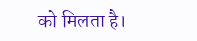को मिलता है।